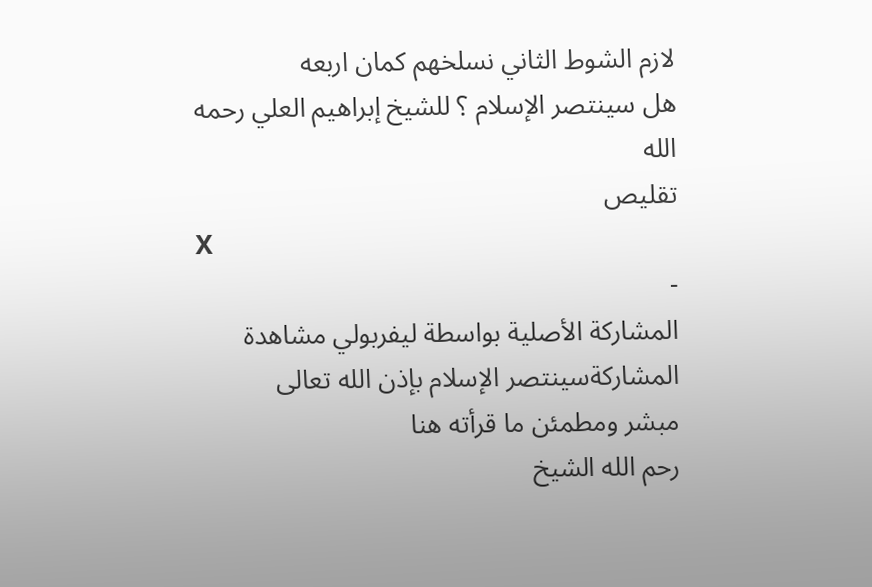لازم الشوط الثاني نسلخهم كمان اربعه
هل سينتصر الإسلام ؟ للشيخ إبراهيم العلي رحمه الله
تقليص
X
-
المشاركة الأصلية بواسطة ليفربولي مشاهدة المشاركةسينتصر الإسلام بإذن الله تعالى
مبشر ومطمئن ما قرأته هنا
رحم الله الشيخ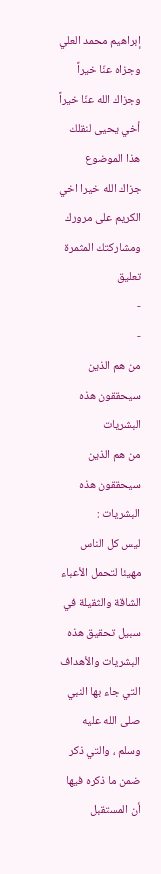إبراهيم محمد العلي وجزاه عنّا خيراً
وجزاك الله عنّا خيراً أخي يحيى لنقلك هذا الموضوع
جزاك الله خيرا اخي الكريم على مرورك ومشاركتك المثمرة
تعليق
-
-
من هم الذين سيحققون هذه البشريات
من هم الذين سيحققون هذه البشريات :
ليس كل الناس مهيئا لتحمل الأعباء الشاقة والثقيلة في سبيل تحقيق هذه البشريات والأهداف التي جاء بها النبي صلى الله عليه وسلم ، والتي ذكر ضمن ما ذكره فيها أن المستقبل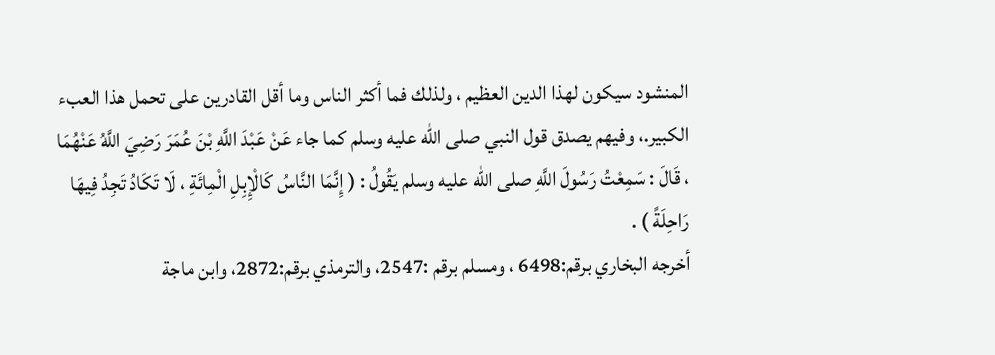المنشود سيكون لهذا الدين العظيم ، ولذلك فما أكثر الناس وما أقل القادرين على تحمل هذا العبء الكبير.، وفيهم يصدق قول النبي صلى الله عليه وسلم كما جاء عَنْ عَبْدَ اللَّهِ بْنَ عُمَرَ رَضِيَ اللَّهُ عَنْهُمَا ، قَالَ : سَمِعْتُ رَسُولَ اللَّهِ صلى الله عليه وسلم يَقُولُ : ( إِنَّمَا النَّاسُ كَالْإِبِلِ الْمِائَةِ ، لَا تَكَادُ تَجِدُ فِيهَا رَاحِلَةً ) .
أخرجه البخاري برقم:6498 ، ومسلم برقم :2547، والترمذي برقم:2872، وابن ماجة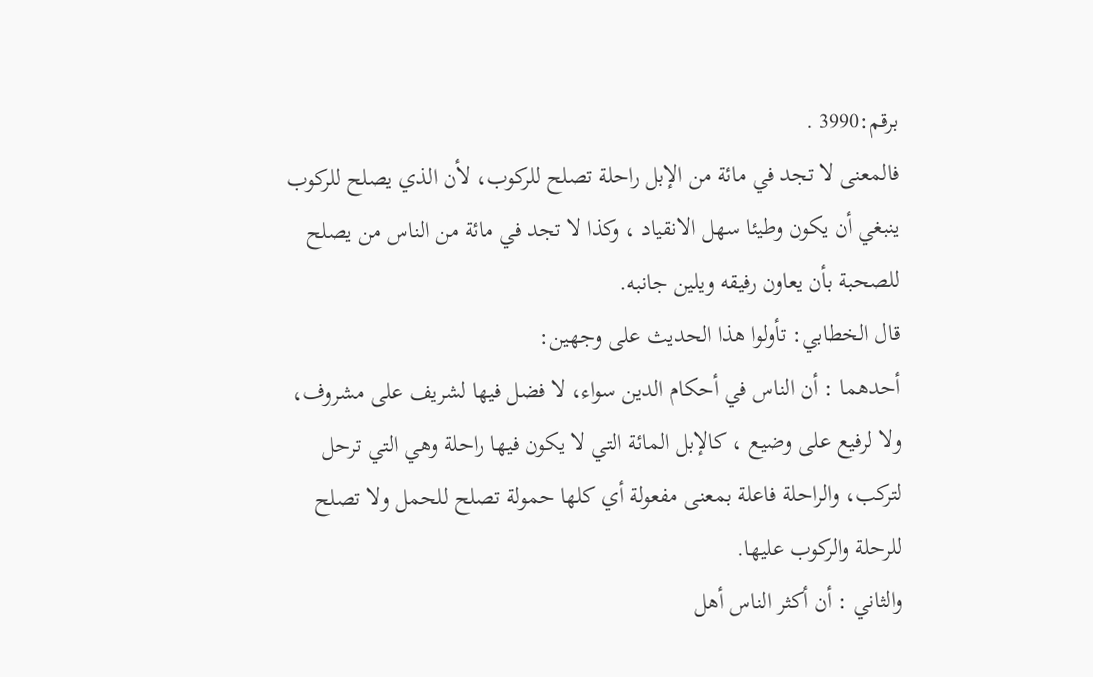برقم:3990 .
فالمعنى لا تجد في مائة من الإبل راحلة تصلح للركوب، لأن الذي يصلح للركوب ينبغي أن يكون وطيئا سهل الانقياد ، وكذا لا تجد في مائة من الناس من يصلح للصحبة بأن يعاون رفيقه ويلين جانبه.
قال الخطابي: تأولوا هذا الحديث على وجهين:
أحدهما : أن الناس في أحكام الدين سواء، لا فضل فيها لشريف على مشروف، ولا لرفيع على وضيع ، كالإبل المائة التي لا يكون فيها راحلة وهي التي ترحل لتركب، والراحلة فاعلة بمعنى مفعولة أي كلها حمولة تصلح للحمل ولا تصلح للرحلة والركوب عليها.
والثاني : أن أكثر الناس أهل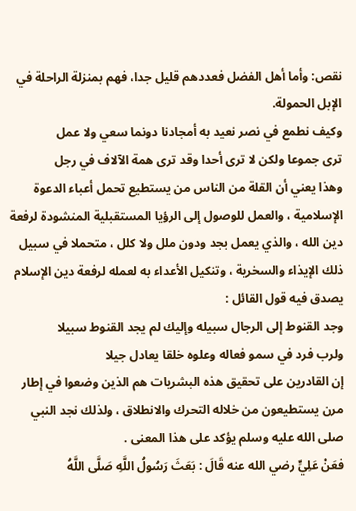نقص: وأما أهل الفضل فعددهم قليل جدا، فهم بمنزلة الراحلة في الإبل الحمولة.
وكيف نطمع في نصر نعيد به أمجادنا دونما سعي ولا عمل
ترى جموعا ولكن لا ترى أحدا وقد ترى همة الآلاف في رجل
وهذا يعني أن القلة من الناس من يستطيع تحمل أعباء الدعوة الإسلامية ، والعمل للوصول إلى الرؤيا المستقبلية المنشودة لرفعة دين الله ، والذي يعمل بجد ودون ملل ولا كلل ، متحملا في سبيل ذلك الإيذاء والسخرية ، وتنكيل الأعداء به لعمله لرفعة دين الإسلام يصدق فيه قول القائل :
وجد القنوط إلى الرجال سبيله وإليك لم يجد القنوط سبيلا
ولرب فرد في سمو فعاله وعلوه خلقا يعادل جيلا
إن القادرين على تحقيق هذه البشريات هم الذين وضعوا في إطار مرن يستطيعون من خلاله التحرك والانطلاق ، ولذلك نجد النبي صلى الله عليه وسلم يؤكد على هذا المعنى .
فعَنْ عَلِيٍّ رضي الله عنه قَالَ : بَعَثَ رَسُولُ اللَّهِ صَلَّى اللَّهُ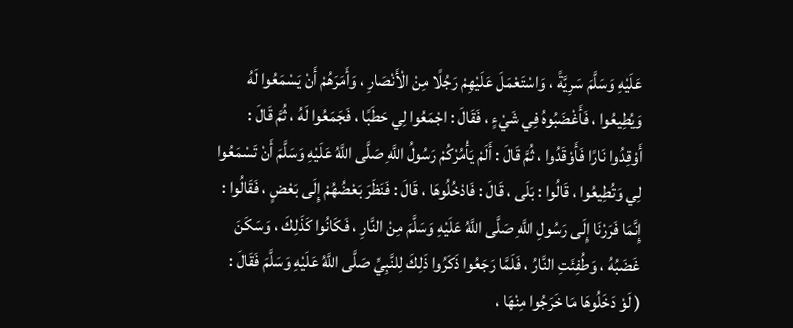عَلَيْهِ وَسَلَّمَ سَرِيَّةً ، وَاسْتَعْمَلَ عَلَيْهِمْ رَجُلًا مِنْ الْأَنْصَارِ ، وَأَمَرَهُمْ أَنْ يَسْمَعُوا لَهُ وَيُطِيعُوا ، فَأَغْضَبُوهُ فِي شَيْءٍ ، فَقَالَ : اجْمَعُوا لِي حَطَبًا ، فَجَمَعُوا لَهُ ، ثُمَّ قَالَ : أَوْقِدُوا نَارًا فَأَوْقَدُوا ، ثُمَّ قَالَ : أَلَمْ يَأْمُرْكُمْ رَسُولُ اللَّهِ صَلَّى اللَّهُ عَلَيْهِ وَسَلَّمَ أَنْ تَسْمَعُوا لِي وَتُطِيعُوا ، قَالُوا : بَلَى ، قَالَ : فَادْخُلُوهَا ، قَالَ : فَنَظَرَ بَعْضُهُمْ إِلَى بَعْضٍ ، فَقَالُوا : إِنَّمَا فَرَرْنَا إِلَى رَسُولِ اللَّهِ صَلَّى اللَّهُ عَلَيْهِ وَسَلَّمَ مِنْ النَّارِ ، فَكَانُوا كَذَلِكَ ، وَسَكَنَ غَضَبُهُ ، وَطُفِئَتِ النَّارُ ، فَلَمَّا رَجَعُوا ذَكَرُوا ذَلِكَ لِلنَّبِيِّ صَلَّى اللَّهُ عَلَيْهِ وَسَلَّمَ فَقَالَ :
( لَوْ دَخَلُوهَا مَا خَرَجُوا مِنْهَا ،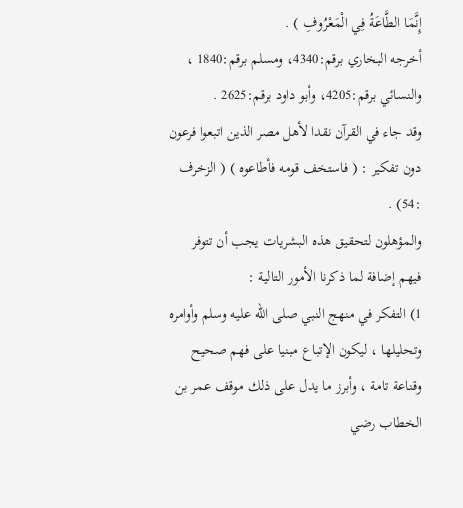إِنَّمَا الطَّاعَةُ فِي الْمَعْرُوفِ ) .
أخرجه البخاري برقم:4340، ومسلم برقم:1840 ، والنسائي برقم:4205، وأبو داود برقم:2625 .
وقد جاء في القرآن نقدا لأهل مصر الذين اتبعوا فرعون دون تفكير : ( فاستخف قومه فأطاعوه ) ( الزخرف :54) .
والمؤهلون لتحقيق هذه البشريات يجب أن تتوفر فيهم إضافة لما ذكرنا الأمور التالية :
1) التفكر في منهج النبي صلى الله عليه وسلم وأوامره وتحليلها ، ليكون الإتباع مبنيا على فهم صحيح وقناعة تامة ، وأبرز ما يدل على ذلك موقف عمر بن الخطاب رضي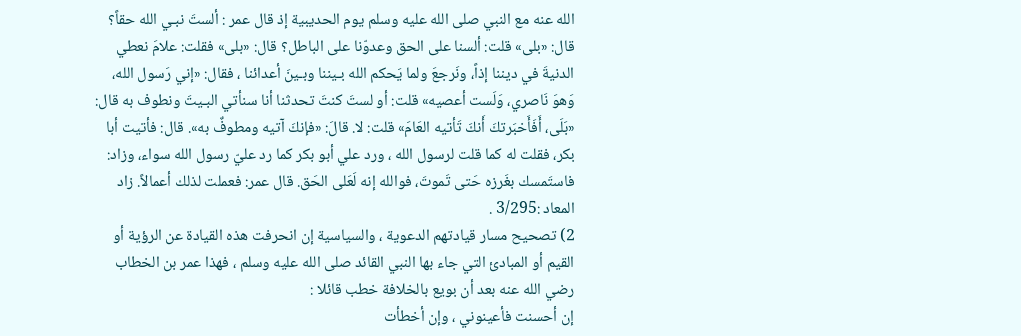الله عنه مع النبي صلى الله عليه وسلم يوم الحديبية إذ قال عمر : ألستَ نبـي الله حقاً؟ قال: «بلى» قلت: ألسنا على الحق وعدوّنا على الباطل؟ قال: «بلى» فقلت: علامَ نعطي الدنيةَ في ديننا إذاً، ونَرجعَ ولما يَحكم الله بـيننا وبـينَ أعدائنا ، فقال: «إني رَسول الله، وَهوَ نَاصري، وَلَست أعصيه» قلت: أو لستَ كنتَ تحدثنا أنا سنأتي البـيتَ ونطوف به قال: «بَلَى، أَفَأَخبَرتكَ أَنكَ تَأتيه العَامَ» قلت: لا. قالَ: «فإنكَ آتيه ومطوفٌ به». قال: فأتيت أبا بكر، فقلت له كما قلت لرسول الله ، ورد علي أبو بكر كما رد عليّ رسول الله سواء، وزاد: فاستَمسك بغَرزه حَتى تَموتَ، فوالله إنه لَعَلى الحَق. قال عمر: فعملت لذلك أعمالاً. زاد المعاد :3/295 .
2) تصحيح مسار قيادتهم الدعوية ، والسياسية إن انحرفت هذه القيادة عن الرؤية أو القيم أو المبادئ التي جاء بها النبي القائد صلى الله عليه وسلم ، فهذا عمر بن الخطاب رضي الله عنه بعد أن بويع بالخلافة خطب قائلا :
إن أحسنت فأعينوني ، وإن أخطأت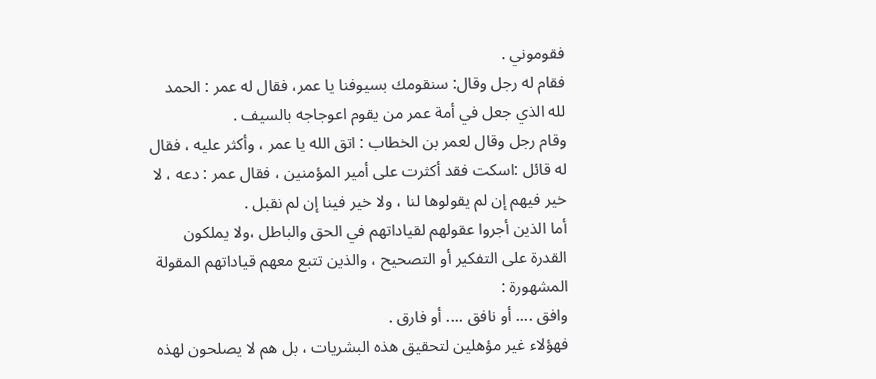فقوموني .
فقام له رجل وقال: سنقومك بسيوفنا يا عمر، فقال له عمر : الحمد لله الذي جعل في أمة عمر من يقوم اعوجاجه بالسيف .
وقام رجل وقال لعمر بن الخطاب : اتق الله يا عمر ، وأكثر عليه ، فقال له قائل :اسكت فقد أكثرت على أمير المؤمنين ، فقال عمر : دعه ، لا خير فيهم إن لم يقولوها لنا ، ولا خير فينا إن لم نقبل .
أما الذين أجروا عقولهم لقياداتهم في الحق والباطل ،ولا يملكون القدرة على التفكير أو التصحيح ، والذين تتبع معهم قياداتهم المقولة المشهورة :
وافق .... أو نافق .... أو فارق .
فهؤلاء غير مؤهلين لتحقيق هذه البشريات ، بل هم لا يصلحون لهذه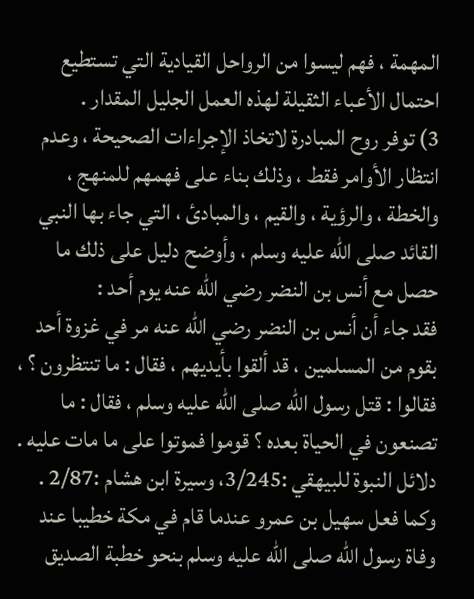المهمة ، فهم ليسوا من الرواحل القيادية التي تستطيع احتمال الأعباء الثقيلة لهذه العمل الجليل المقدار .
3) توفر روح المبادرة لاتخاذ الإجراءات الصحيحة ، وعدم انتظار الأوامر فقط ، وذلك بناء على فهمهم للمنهج ، والخطة ، والرؤية ، والقيم ، والمبادئ ، التي جاء بها النبي القائد صلى الله عليه وسلم ، وأوضح دليل على ذلك ما حصل مع أنس بن النضر رضي الله عنه يوم أحد :
فقد جاء أن أنس بن النضر رضي الله عنه مر في غزوة أحد بقوم من المسلمين ، قد ألقوا بأيديهم ، فقال : ما تنتظرون ؟ ، فقالوا : قتل رسول الله صلى الله عليه وسلم ، فقال : ما تصنعون في الحياة بعده ؟ قوموا فموتوا على ما مات عليه . دلائل النبوة للبيهقي :3/245، وسيرة ابن هشام :2/87 .
وكما فعل سهيل بن عمرو عندما قام في مكة خطيبا عند وفاة رسول الله صلى الله عليه وسلم بنحو خطبة الصديق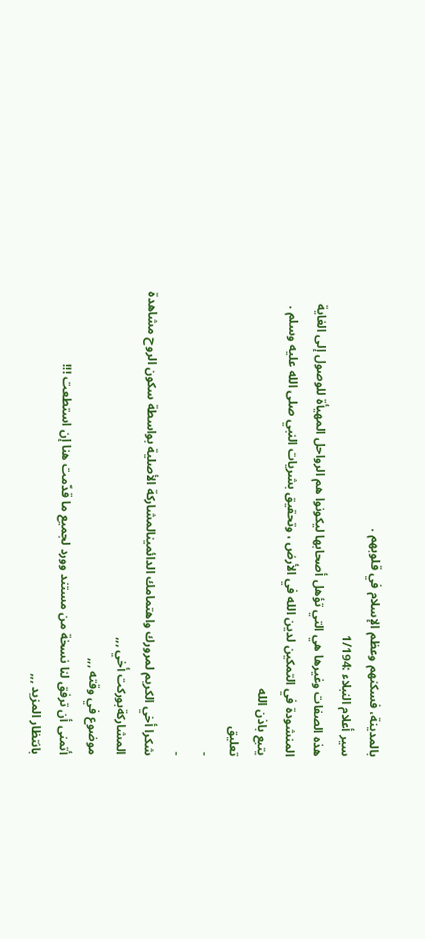بالمدينة، فسكنهم وعظم الإسلام في قلوبهم .
سير أعلام النبلاء :1/194
هذه الصفات وغيرها هي التي تؤهل أصحابها ليكونوا هم الرواحل المهيأة للوصول إلى الغاية المنشودة في التمكين لدين الله في الأرض ، وتحقيق بشريات النبي صلى الله عليه وسلم .
يتبع باذن الله
تعليق
-
-
شكرا أخي الكريم لمرورك واهتمامك الدائمينالمشاركة الأصلية بواسطة سكون الروح مشاهدة المشاركةبوركت أخي ,,,
موضوع في وقته ,,,
أتمنى أن ترفق لنا نسخة من مستند وورد لجميع ما قدّمت هنا إن استطعت !!!
بانتظار المزيد ,,,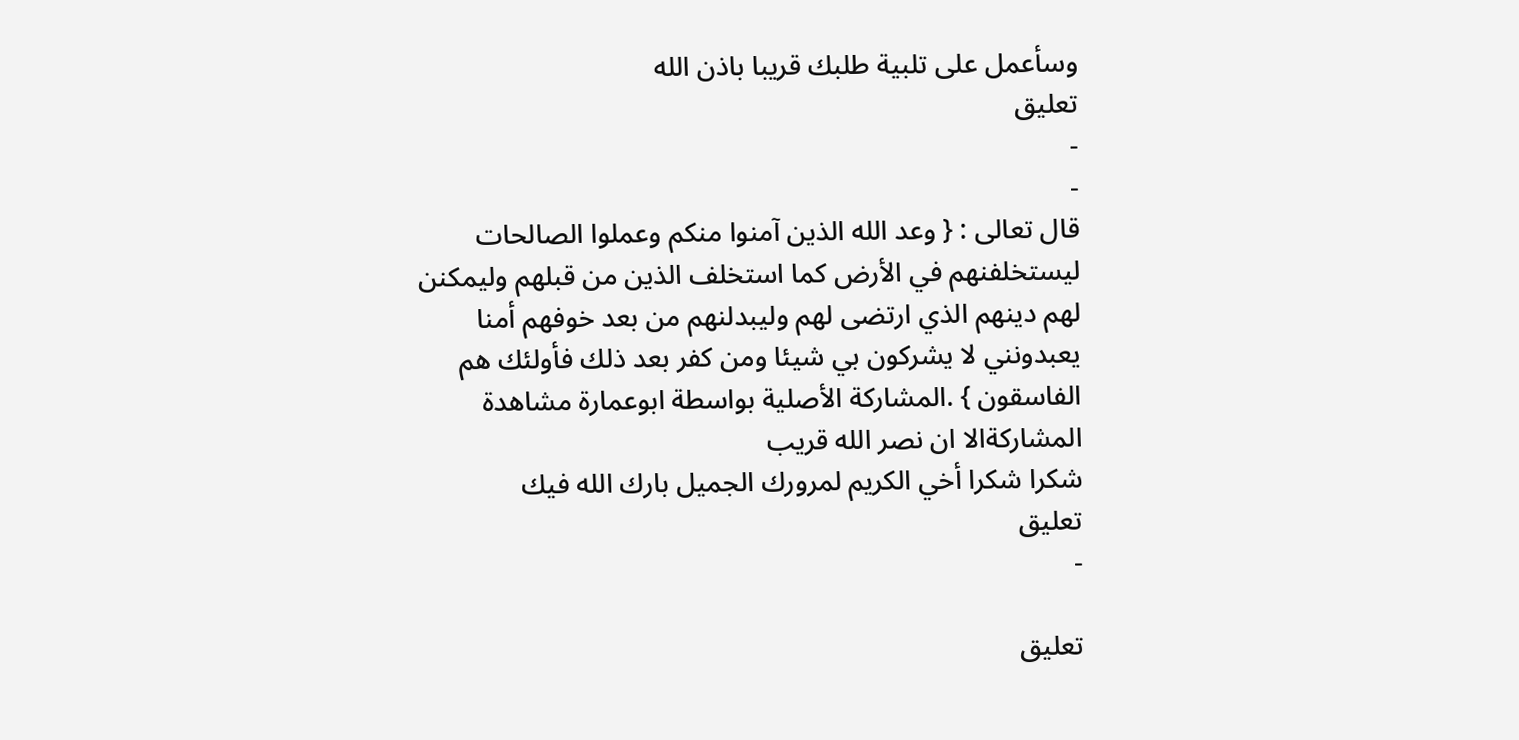وسأعمل على تلبية طلبك قريبا باذن الله
تعليق
-
-
قال تعالى : { وعد الله الذين آمنوا منكم وعملوا الصالحات ليستخلفنهم في الأرض كما استخلف الذين من قبلهم وليمكنن لهم دينهم الذي ارتضى لهم وليبدلنهم من بعد خوفهم أمنا يعبدونني لا يشركون بي شيئا ومن كفر بعد ذلك فأولئك هم الفاسقون } .المشاركة الأصلية بواسطة ابوعمارة مشاهدة المشاركةالا ان نصر الله قريب
شكرا شكرا أخي الكريم لمرورك الجميل بارك الله فيك
تعليق
-

تعليق